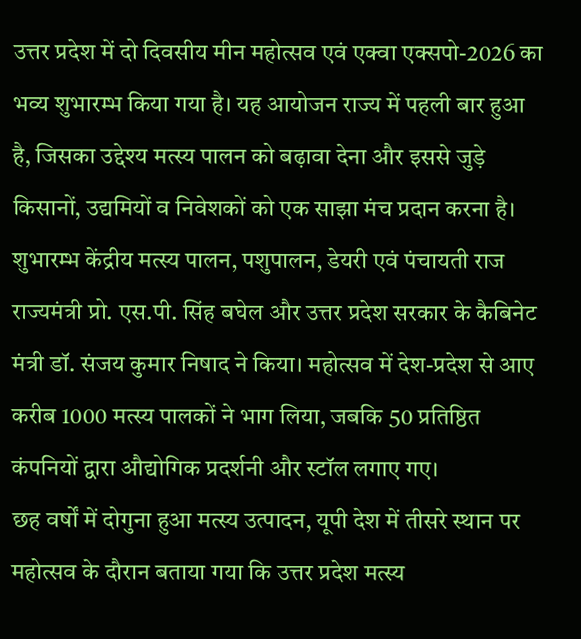उत्तर प्रदेश में दो दिवसीय मीन महोत्सव एवं एक्वा एक्सपो-2026 का भव्य शुभारम्भ किया गया है। यह आयोजन राज्य में पहली बार हुआ है, जिसका उद्देश्य मत्स्य पालन को बढ़ावा देना और इससे जुड़े किसानों, उद्यमियों व निवेशकों को एक साझा मंच प्रदान करना है। शुभारम्भ केंद्रीय मत्स्य पालन, पशुपालन, डेयरी एवं पंचायती राज राज्यमंत्री प्रो. एस.पी. सिंह बघेल और उत्तर प्रदेश सरकार के कैबिनेट मंत्री डॉ. संजय कुमार निषाद ने किया। महोत्सव में देश-प्रदेश से आए करीब 1000 मत्स्य पालकों ने भाग लिया, जबकि 50 प्रतिष्ठित कंपनियों द्वारा औद्योगिक प्रदर्शनी और स्टॉल लगाए गए।
छह वर्षों में दोगुना हुआ मत्स्य उत्पादन, यूपी देश में तीसरे स्थान पर
महोत्सव के दौरान बताया गया कि उत्तर प्रदेश मत्स्य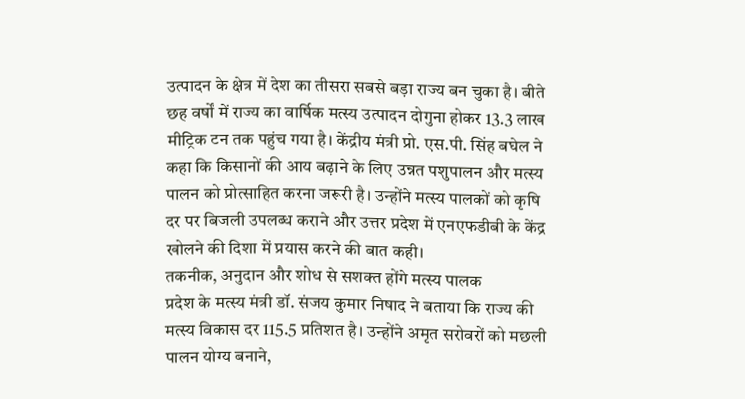उत्पादन के क्षेत्र में देश का तीसरा सबसे बड़ा राज्य बन चुका है। बीते छह वर्षों में राज्य का वार्षिक मत्स्य उत्पादन दोगुना होकर 13.3 लाख मीट्रिक टन तक पहुंच गया है। केंद्रीय मंत्री प्रो. एस.पी. सिंह बघेल ने कहा कि किसानों की आय बढ़ाने के लिए उन्नत पशुपालन और मत्स्य पालन को प्रोत्साहित करना जरूरी है। उन्होंने मत्स्य पालकों को कृषि दर पर बिजली उपलब्ध कराने और उत्तर प्रदेश में एनएफडीबी के केंद्र खोलने की दिशा में प्रयास करने की बात कही।
तकनीक, अनुदान और शोध से सशक्त होंगे मत्स्य पालक
प्रदेश के मत्स्य मंत्री डॉ. संजय कुमार निषाद ने बताया कि राज्य की मत्स्य विकास दर 115.5 प्रतिशत है। उन्होंने अमृत सरोवरों को मछली पालन योग्य बनाने,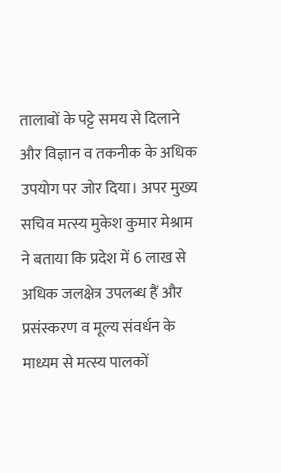तालाबों के पट्टे समय से दिलाने और विज्ञान व तकनीक के अधिक उपयोग पर जोर दिया। अपर मुख्य सचिव मत्स्य मुकेश कुमार मेश्राम ने बताया कि प्रदेश में 6 लाख से अधिक जलक्षेत्र उपलब्ध हैं और प्रसंस्करण व मूल्य संवर्धन के माध्यम से मत्स्य पालकों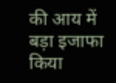की आय में बड़ा इजाफा किया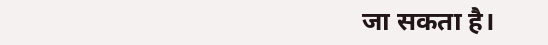जा सकता है।